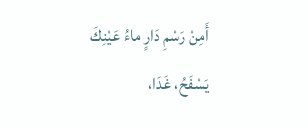أَمِنْ رَسْمِ دَارٍ ماءُ عَيْنِكَ يَسْفَحُ، غَدَا،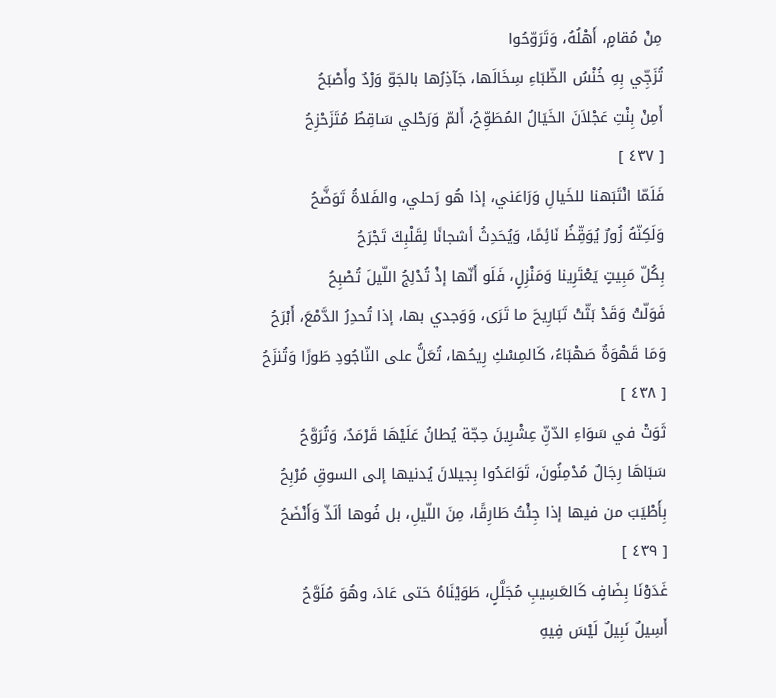مِنْ مُقامٍ، أَهْلُهُ، وَتَرَوّحُوا
تُزَجِّي بِهِ خُنْسُ الظّبَاءِ سِخَالَها، جَآذِرُها بالجَوّ وَرْدٌ وأَصْبَحُ
أَمِنْ بِنْتِ عَجْلاَنَ الخَيَالُ المُطَوِّحُ، أَلمّ وَرَحْلي سَاقِطٌ مُتَزَحْزِحُ
[ ٤٣٧ ]
فَلَمّا انْتَبَهنا للخَيالِ وَرَاعَني، إذا هُو رَحلي، والفَلاةُ تَوَضَّحُ
وَلَكِنّهُ زُورٌ يُوَقِّظُ نَائِمًا، وَيُحَدِثُ أشجانًا لِقَلْبِكَ تَجْرَحُ
بِكُلّ مَبِيتٍ يَعْتَرِينا وَمَنْزِلٍ، فَلَو أَنّها إذْ تُدْلِجُ اللّيلَ تُصْبِحُ
فَوَلّتْ وَقَدْ بَثّتْ تَبَارِيحَ ما تَرَى، وَوَجدي بها، إذا تُحدِرُ الدَّمْعَ، أَبْرَحُ
وَمَا قَهْوَةٌ صَهْبَاءُ، كَالمِسْكِ رِيحُها، تُعَلُّ على النّاجُودِ طَورًا وَتُنزَحُ
[ ٤٣٨ ]
ثَوَتْ في سَوَاءِ الدّنِّ عِشْرِينَ حِجّة يُطانُ عَلَيْهَا قَرْمَدٌ، وَتُرَوَّحُ
سَبَاهَا رِجَالٌ مُدْمِنُونَ، تَوَاعَدُوا بِجيلانَ يُدنيها إلى السوقِ مُرْبِحُ
بِأَطْيَبَ من فيها إذا جِئْتُ طَارِقًا، مِنَ اللّيلِ، بل فُوها ألَذّ وَأَنْضَحُ
[ ٤٣٩ ]
غَدَوْنَا بِضَافٍ كَالعَسِيبِ مُجَلَّلٍ، طَوَيْنَاهُ حَتى عَادَ، وهُوَ مُلَوَّحُ
أَسِيلٌ نَبِيلٌ لَيْسَ فِيهِ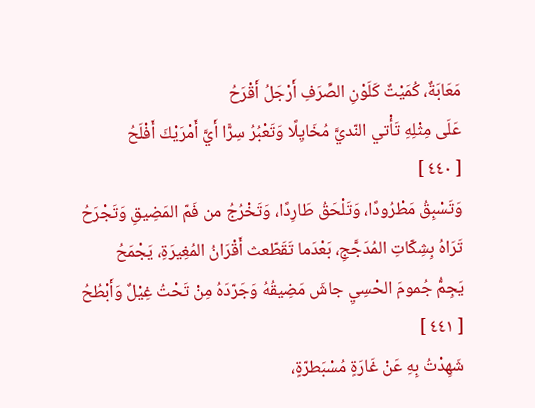مَعَابَةٌ، كُمَيْتٌ كَلَوْنِ الصِّرَفِ أَرْجَلُ أَقْرَحُ
عَلَى مِثْلِهِ تَأْتي النّديَّ مُخَايِلًا وَتَعْبُرُ سِرًّا أَيَّ أَمْرَيْكَ أَفْلَحُ
[ ٤٤٠ ]
وَتَسْبِقُ مَطْرُودًا، وَتَلْحَقُ طَارِدًا، وَتَخْرُجُ من فَمّ المَضِيقِ وَتَجْرَحُ
تَرَاهُ بِشِكّاتِ المُدَجَّجِ، بَعْدَما تَقَطّعث أَقْرَانُ المُغِيرَةِ، يَجْمَحُ
يَجِمُّ جُمومَ الحْسِيِ جاشَ مَضِيقُهُ وَجَرّدَهُ مِنْ تَحْتُ غِيْلٌ وَأَبْطُحُ
[ ٤٤١ ]
شَهِدْتُ بِهِ عَنْ غَارَةٍ مُسْبَطرّةٍ،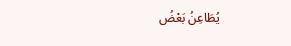يُطَاعِنُ بَعْضُ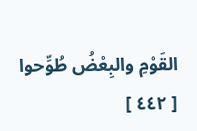القَوْمِ والبِعْضُ طُوِّحوا
[ ٤٤٢ ]